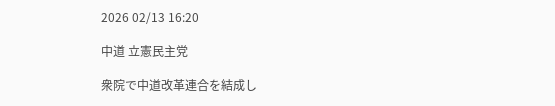2026 02/13 16:20

中道 立憲民主党

衆院で中道改革連合を結成し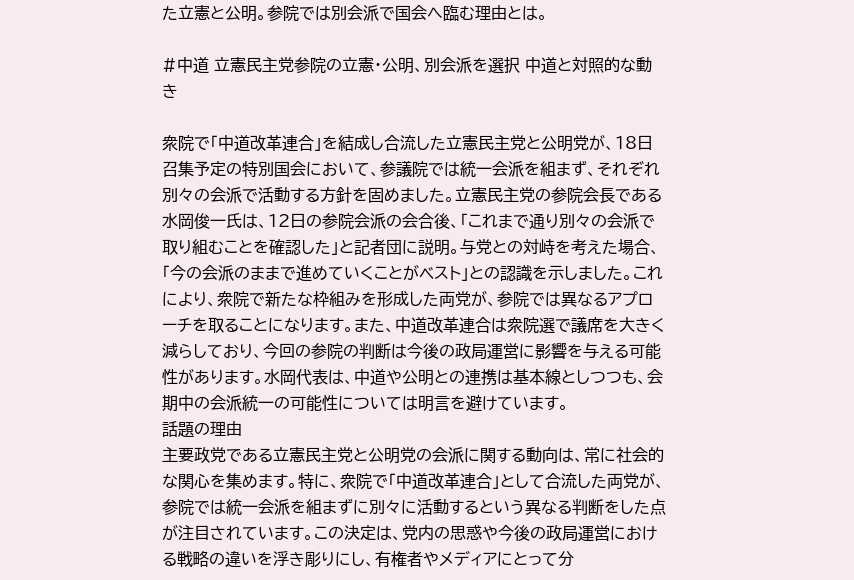た立憲と公明。参院では別会派で国会へ臨む理由とは。

#中道 立憲民主党参院の立憲・公明、別会派を選択 中道と対照的な動き

衆院で「中道改革連合」を結成し合流した立憲民主党と公明党が、18日召集予定の特別国会において、参議院では統一会派を組まず、それぞれ別々の会派で活動する方針を固めました。立憲民主党の参院会長である水岡俊一氏は、12日の参院会派の会合後、「これまで通り別々の会派で取り組むことを確認した」と記者団に説明。与党との対峙を考えた場合、「今の会派のままで進めていくことがベスト」との認識を示しました。これにより、衆院で新たな枠組みを形成した両党が、参院では異なるアプローチを取ることになります。また、中道改革連合は衆院選で議席を大きく減らしており、今回の参院の判断は今後の政局運営に影響を与える可能性があります。水岡代表は、中道や公明との連携は基本線としつつも、会期中の会派統一の可能性については明言を避けています。
話題の理由
主要政党である立憲民主党と公明党の会派に関する動向は、常に社会的な関心を集めます。特に、衆院で「中道改革連合」として合流した両党が、参院では統一会派を組まずに別々に活動するという異なる判断をした点が注目されています。この決定は、党内の思惑や今後の政局運営における戦略の違いを浮き彫りにし、有権者やメディアにとって分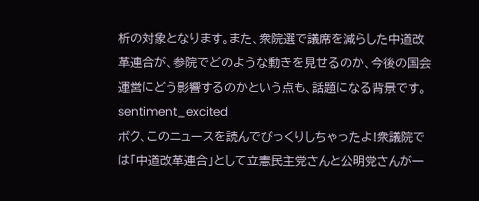析の対象となります。また、衆院選で議席を減らした中道改革連合が、参院でどのような動きを見せるのか、今後の国会運営にどう影響するのかという点も、話題になる背景です。
sentiment_excited
ボク、このニュースを読んでびっくりしちゃったよ!衆議院では「中道改革連合」として立憲民主党さんと公明党さんが一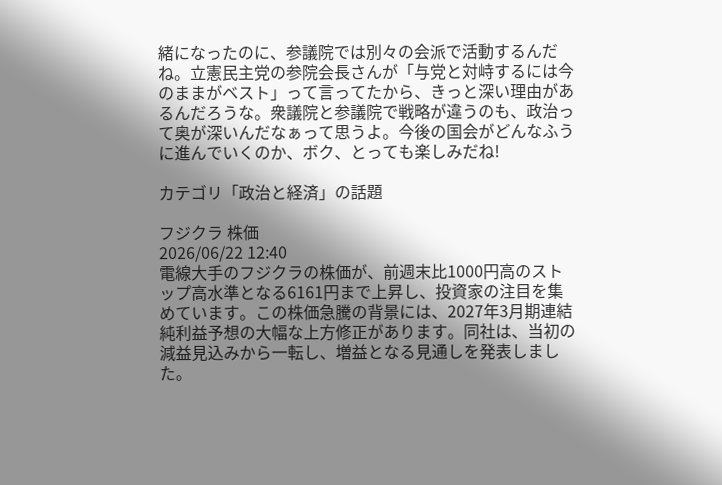緒になったのに、参議院では別々の会派で活動するんだね。立憲民主党の参院会長さんが「与党と対峙するには今のままがベスト」って言ってたから、きっと深い理由があるんだろうな。衆議院と参議院で戦略が違うのも、政治って奥が深いんだなぁって思うよ。今後の国会がどんなふうに進んでいくのか、ボク、とっても楽しみだね!

カテゴリ「政治と経済」の話題

フジクラ 株価
2026/06/22 12:40
電線大手のフジクラの株価が、前週末比1000円高のストップ高水準となる6161円まで上昇し、投資家の注目を集めています。この株価急騰の背景には、2027年3月期連結純利益予想の大幅な上方修正があります。同社は、当初の減益見込みから一転し、増益となる見通しを発表しました。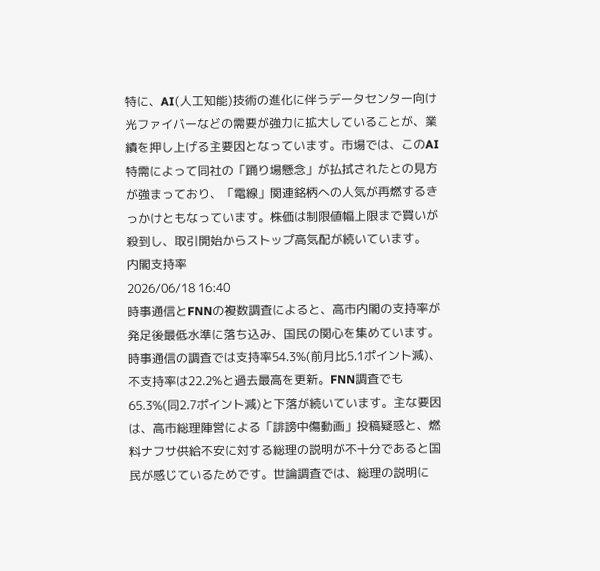特に、AI(人工知能)技術の進化に伴うデータセンター向け光ファイバーなどの需要が強力に拡大していることが、業績を押し上げる主要因となっています。市場では、このAI特需によって同社の「踊り場懸念」が払拭されたとの見方が強まっており、「電線」関連銘柄への人気が再燃するきっかけともなっています。株価は制限値幅上限まで買いが殺到し、取引開始からストップ高気配が続いています。
内閣支持率
2026/06/18 16:40
時事通信とFNNの複数調査によると、高市内閣の支持率が発足後最低水準に落ち込み、国民の関心を集めています。時事通信の調査では支持率54.3%(前月比5.1ポイント減)、不支持率は22.2%と過去最高を更新。FNN調査でも65.3%(同2.7ポイント減)と下落が続いています。主な要因は、高市総理陣営による「誹謗中傷動画」投稿疑惑と、燃料ナフサ供給不安に対する総理の説明が不十分であると国民が感じているためです。世論調査では、総理の説明に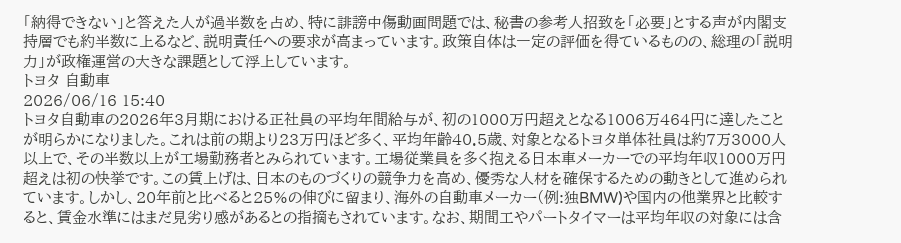「納得できない」と答えた人が過半数を占め、特に誹謗中傷動画問題では、秘書の参考人招致を「必要」とする声が内閣支持層でも約半数に上るなど、説明責任への要求が高まっています。政策自体は一定の評価を得ているものの、総理の「説明力」が政権運営の大きな課題として浮上しています。
トヨタ 自動車
2026/06/16 15:40
トヨタ自動車の2026年3月期における正社員の平均年間給与が、初の1000万円超えとなる1006万464円に達したことが明らかになりました。これは前の期より23万円ほど多く、平均年齢40.5歳、対象となるトヨタ単体社員は約7万3000人以上で、その半数以上が工場勤務者とみられています。工場従業員を多く抱える日本車メーカーでの平均年収1000万円超えは初の快挙です。この賃上げは、日本のものづくりの競争力を高め、優秀な人材を確保するための動きとして進められています。しかし、20年前と比べると25%の伸びに留まり、海外の自動車メーカー(例:独BMW)や国内の他業界と比較すると、賃金水準にはまだ見劣り感があるとの指摘もされています。なお、期間工やパートタイマーは平均年収の対象には含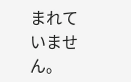まれていません。